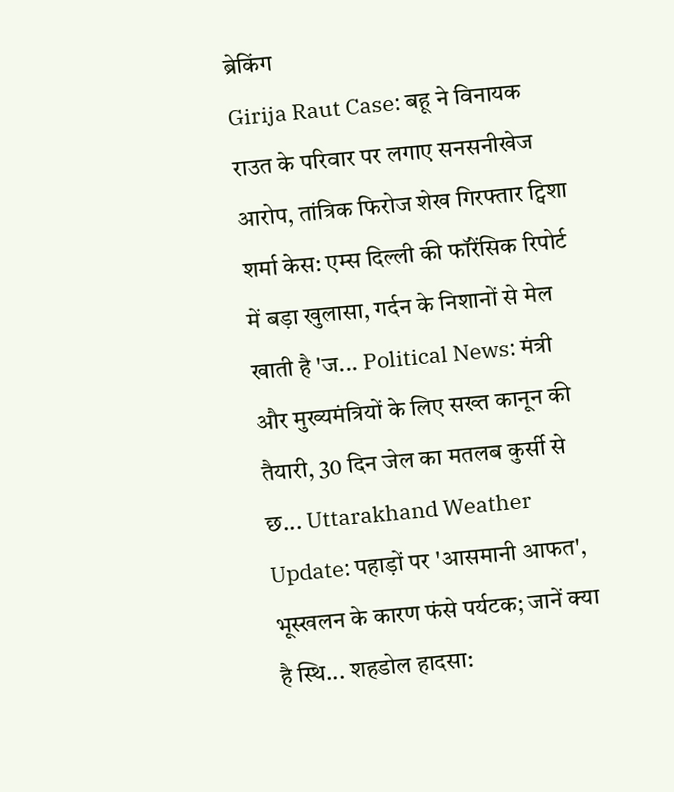ब्रेकिंग
Girija Raut Case: बहू ने विनायक राउत के परिवार पर लगाए सनसनीखेज आरोप, तांत्रिक फिरोज शेख गिरफ्तार ट्विशा शर्मा केस: एम्स दिल्ली की फॉरेंसिक रिपोर्ट में बड़ा खुलासा, गर्दन के निशानों से मेल खाती है 'ज... Political News: मंत्री और मुख्यमंत्रियों के लिए सख्त कानून की तैयारी, 30 दिन जेल का मतलब कुर्सी से छ... Uttarakhand Weather Update: पहाड़ों पर 'आसमानी आफत', भूस्खलन के कारण फंसे पर्यटक; जानें क्या है स्थि... शहडोल हादसा: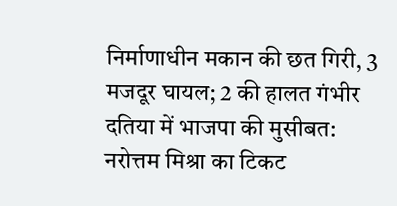निर्माणाधीन मकान की छत गिरी, 3 मजदूर घायल; 2 की हालत गंभीर दतिया में भाजपा की मुसीबत: नरोत्तम मिश्रा का टिकट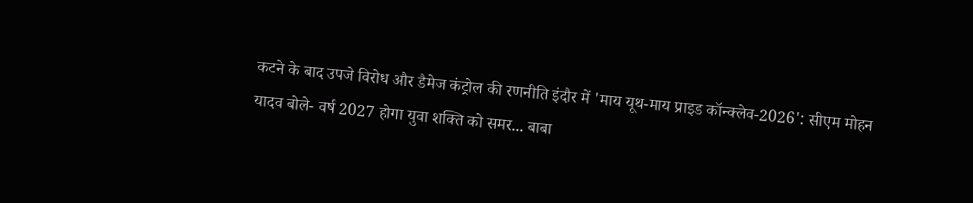कटने के बाद उपजे विरोध और डैमेज कंट्रोल की रणनीति इंदौर में 'माय यूथ-माय प्राइड कॉन्क्लेव-2026': सीएम मोहन यादव बोले- वर्ष 2027 होगा युवा शक्ति को समर... बाबा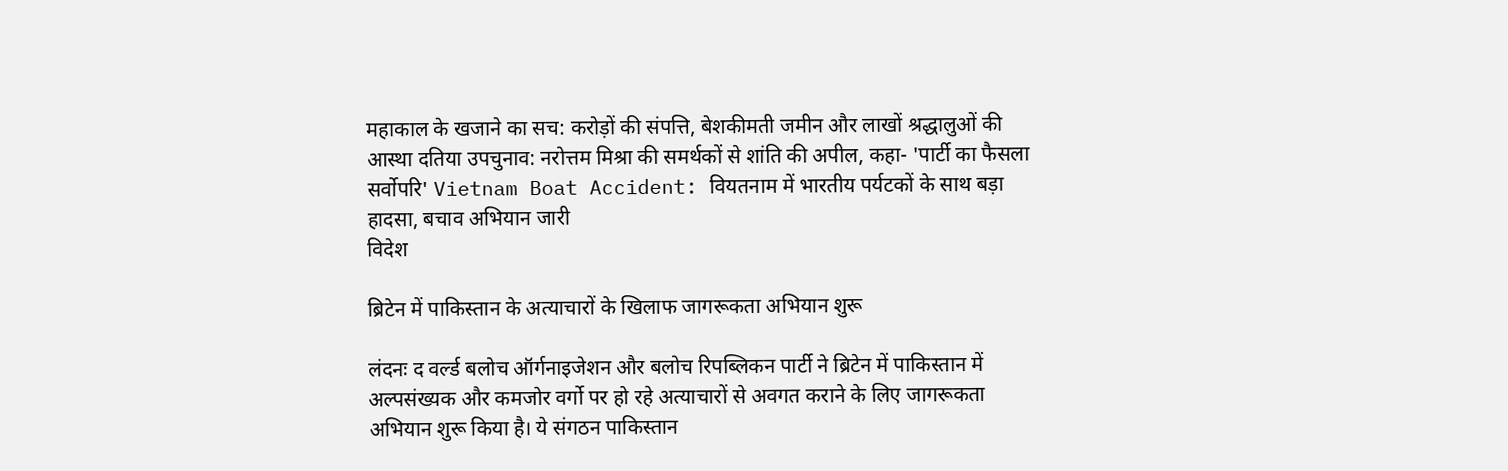महाकाल के खजाने का सच: करोड़ों की संपत्ति, बेशकीमती जमीन और लाखों श्रद्धालुओं की आस्था दतिया उपचुनाव: नरोत्तम मिश्रा की समर्थकों से शांति की अपील, कहा- 'पार्टी का फैसला सर्वोपरि' Vietnam Boat Accident: वियतनाम में भारतीय पर्यटकों के साथ बड़ा हादसा, बचाव अभियान जारी
विदेश

ब्रिटेन में पाकिस्तान के अत्याचारों के खिलाफ जागरूकता अभियान शुरू

लंदनः द व‌र्ल्ड बलोच ऑर्गनाइजेशन और बलोच रिपब्लिकन पार्टी ने ब्रिटेन में पाकिस्तान में अल्पसंख्यक और कमजोर वर्गो पर हो रहे अत्याचारों से अवगत कराने के लिए जागरूकता अभियान शुरू किया है। ये संगठन पाकिस्तान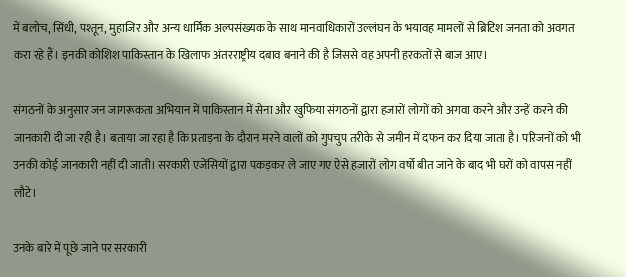में बलोच, सिंधी, पश्तून, मुहाजिर और अन्य धार्मिक अल्पसंख्यक के साथ मानवाधिकारों उल्लंघन के भयावह मामलों से ब्रिटिश जनता को अवगत करा रहे हैं। इनकी कोशिश पाकिस्तान के खिलाफ अंतरराष्ट्रीय दबाव बनाने की है जिससे वह अपनी हरकतों से बाज आए।

संगठनों के अनुसार जन जागरूकता अभियान में पाकिस्तान में सेना और खुफिया संगठनों द्वारा हजारों लोगों को अगवा करने और उन्हें करने की जानकारी दी जा रही है। बताया जा रहा है कि प्रताड़ना के दौरान मरने वालों को गुपचुप तरीके से जमीन में दफन कर दिया जाता है। परिजनों को भी उनकी कोई जानकारी नहीं दी जाती। सरकारी एजेंसियों द्वारा पकड़कर ले जाए गए ऐसे हजारों लोग वर्षो बीत जाने के बाद भी घरों को वापस नहीं लौटे।

उनके बारे में पूछे जाने पर सरकारी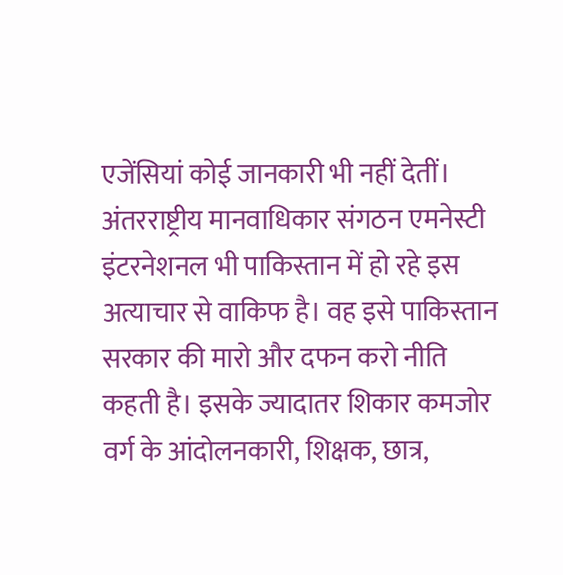एजेंसियां कोई जानकारी भी नहीं देतीं। अंतरराष्ट्रीय मानवाधिकार संगठन एमनेस्टी इंटरनेशनल भी पाकिस्तान में हो रहे इस अत्याचार से वाकिफ है। वह इसे पाकिस्तान सरकार की मारो और दफन करो नीति कहती है। इसके ज्यादातर शिकार कमजोर वर्ग के आंदोलनकारी, शिक्षक, छात्र,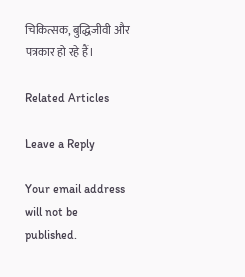चिकित्सक, बुद्धिजीवी और पत्रकार हो रहे हैं।

Related Articles

Leave a Reply

Your email address will not be published.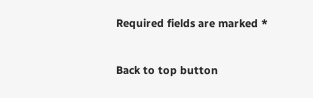Required fields are marked *

Back to top button